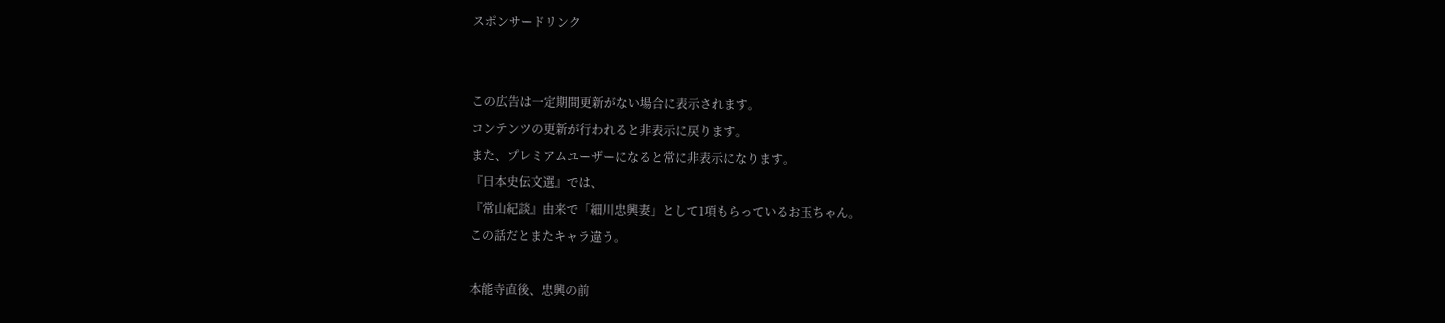スポンサードリンク


この広告は一定期間更新がない場合に表示されます。
コンテンツの更新が行われると非表示に戻ります。
また、プレミアムユーザーになると常に非表示になります。
『日本史伝文選』では、
『常山紀談』由来で「細川忠興妻」として1項もらっているお玉ちゃん。
この話だとまたキャラ違う。

本能寺直後、忠興の前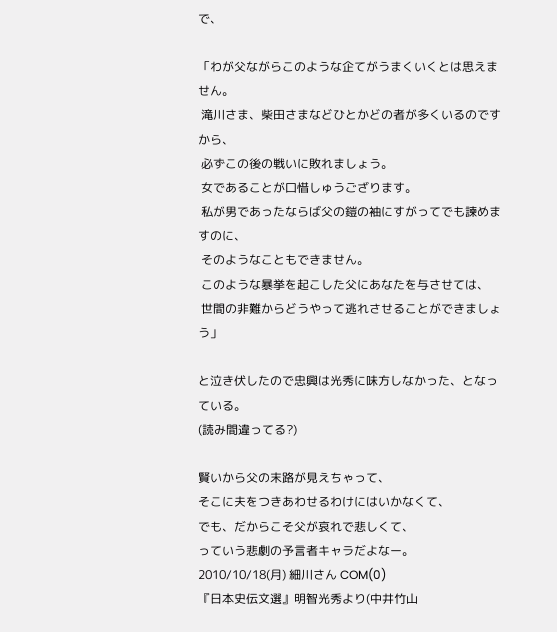で、

「わが父ながらこのような企てがうまくいくとは思えません。
 滝川さま、柴田さまなどひとかどの者が多くいるのですから、
 必ずこの後の戦いに敗れましょう。
 女であることが口惜しゅうござります。
 私が男であったならば父の鎧の袖にすがってでも諫めますのに、
 そのようなこともできません。
 このような暴挙を起こした父にあなたを与させては、
 世間の非難からどうやって逃れさせることができましょう」

と泣き伏したので忠興は光秀に味方しなかった、となっている。
(読み間違ってる?)

賢いから父の末路が見えちゃって、
そこに夫をつきあわせるわけにはいかなくて、
でも、だからこそ父が哀れで悲しくて、
っていう悲劇の予言者キャラだよなー。
2010/10/18(月) 細川さん COM(0)
『日本史伝文選』明智光秀より(中井竹山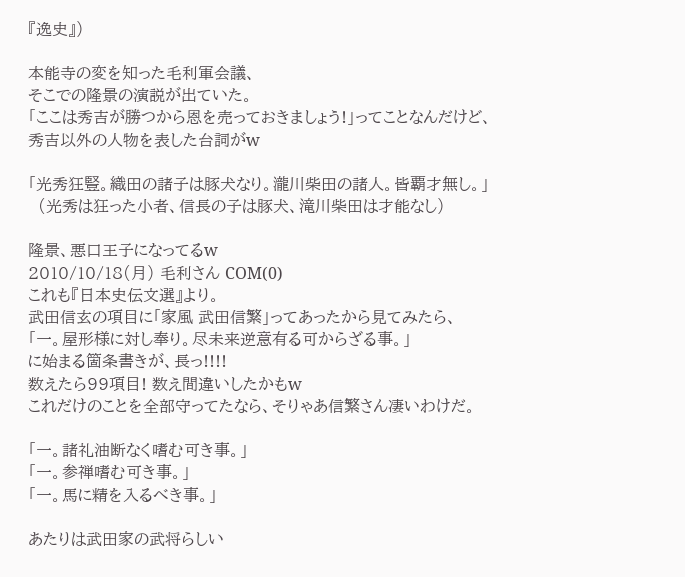『逸史』)

本能寺の変を知った毛利軍会議、
そこでの隆景の演説が出ていた。
「ここは秀吉が勝つから恩を売っておきましょう!」ってことなんだけど、
秀吉以外の人物を表した台詞がw

「光秀狂豎。織田の諸子は豚犬なり。瀧川柴田の諸人。皆覇才無し。」
  (光秀は狂った小者、信長の子は豚犬、滝川柴田は才能なし)

隆景、悪口王子になってるw
2010/10/18(月) 毛利さん COM(0)
これも『日本史伝文選』より。
武田信玄の項目に「家風 武田信繁」ってあったから見てみたら、
「一。屋形様に対し奉り。尽未来逆意有る可からざる事。」
に始まる箇条書きが、長っ!!!!
数えたら99項目! 数え間違いしたかもw
これだけのことを全部守ってたなら、そりゃあ信繁さん凄いわけだ。

「一。諸礼油断なく嗜む可き事。」
「一。参禅嗜む可き事。」
「一。馬に精を入るべき事。」

あたりは武田家の武将らしい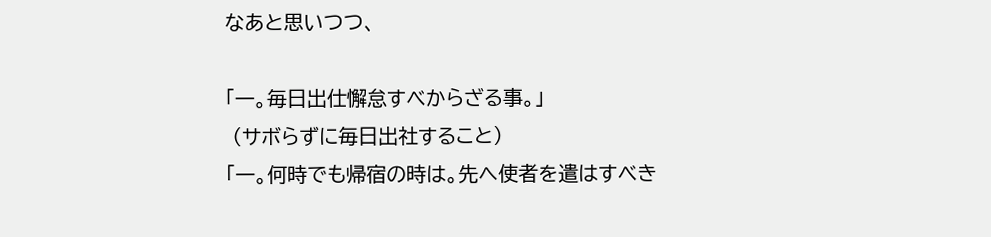なあと思いつつ、

「一。毎日出仕懈怠すべからざる事。」
 (サボらずに毎日出社すること)
「一。何時でも帰宿の時は。先へ使者を遣はすべき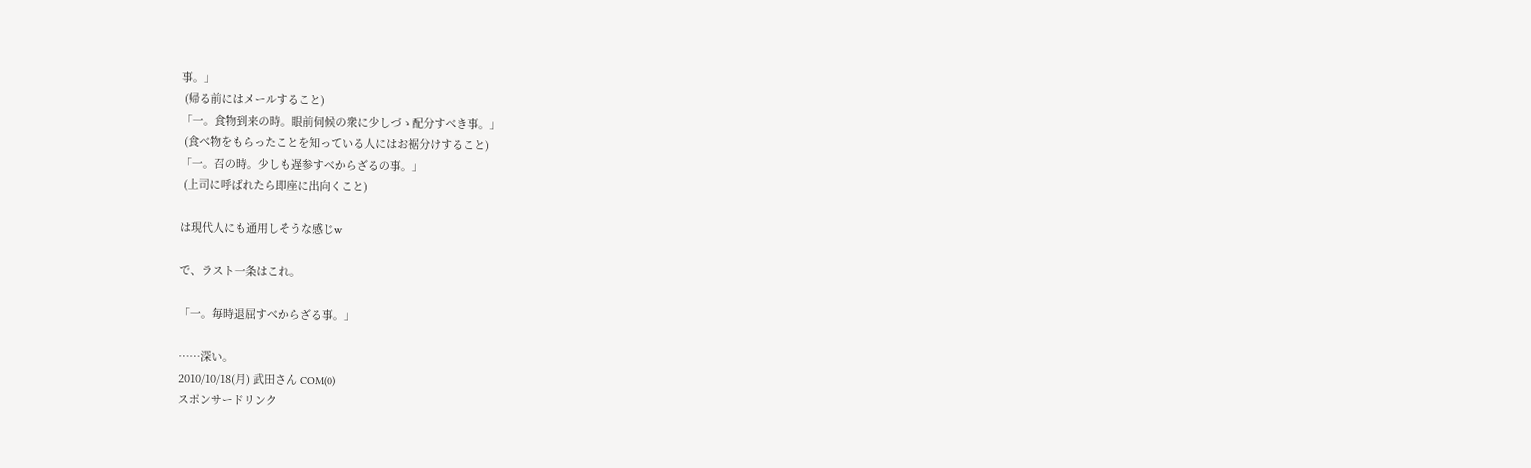事。」
 (帰る前にはメールすること)
「一。食物到来の時。眼前伺候の衆に少しづゝ配分すべき事。」
 (食べ物をもらったことを知っている人にはお裾分けすること)
「一。召の時。少しも遅参すべからざるの事。」
 (上司に呼ばれたら即座に出向くこと)

は現代人にも通用しそうな感じw

で、ラスト一条はこれ。

「一。毎時退屈すべからざる事。」

……深い。
2010/10/18(月) 武田さん COM(0)
スポンサードリンク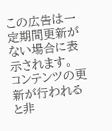この広告は一定期間更新がない場合に表示されます。
コンテンツの更新が行われると非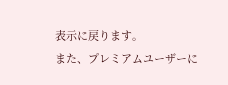表示に戻ります。
また、プレミアムユーザーに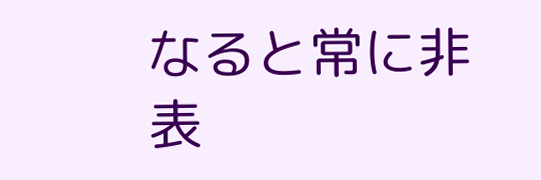なると常に非表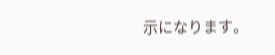示になります。